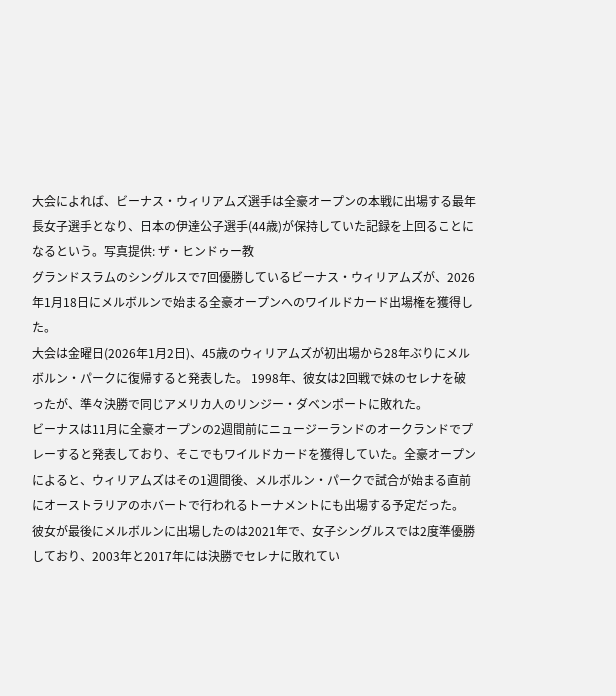大会によれば、ビーナス・ウィリアムズ選手は全豪オープンの本戦に出場する最年長女子選手となり、日本の伊達公子選手(44歳)が保持していた記録を上回ることになるという。写真提供: ザ・ヒンドゥー教
グランドスラムのシングルスで7回優勝しているビーナス・ウィリアムズが、2026年1月18日にメルボルンで始まる全豪オープンへのワイルドカード出場権を獲得した。
大会は金曜日(2026年1月2日)、45歳のウィリアムズが初出場から28年ぶりにメルボルン・パークに復帰すると発表した。 1998年、彼女は2回戦で妹のセレナを破ったが、準々決勝で同じアメリカ人のリンジー・ダベンポートに敗れた。
ビーナスは11月に全豪オープンの2週間前にニュージーランドのオークランドでプレーすると発表しており、そこでもワイルドカードを獲得していた。全豪オープンによると、ウィリアムズはその1週間後、メルボルン・パークで試合が始まる直前にオーストラリアのホバートで行われるトーナメントにも出場する予定だった。
彼女が最後にメルボルンに出場したのは2021年で、女子シングルスでは2度準優勝しており、2003年と2017年には決勝でセレナに敗れてい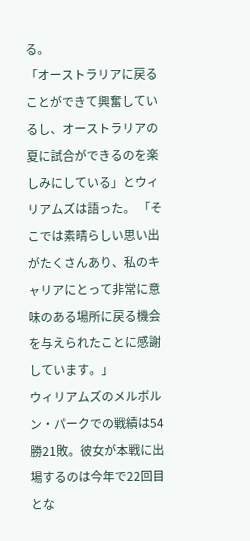る。
「オーストラリアに戻ることができて興奮しているし、オーストラリアの夏に試合ができるのを楽しみにしている」とウィリアムズは語った。 「そこでは素晴らしい思い出がたくさんあり、私のキャリアにとって非常に意味のある場所に戻る機会を与えられたことに感謝しています。」
ウィリアムズのメルボルン・パークでの戦績は54勝21敗。彼女が本戦に出場するのは今年で22回目とな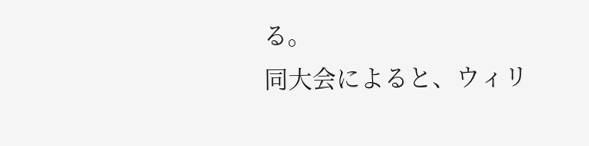る。
同大会によると、ウィリ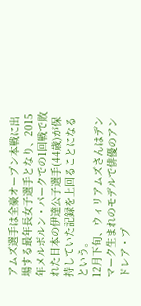アムズ選手は全豪オープン本戦に出場する最年長女子選手となり、2015年メルボルン・パークでの1回戦で敗れた日本の伊達公子選手(44歳)が保持していた記録を上回ることになるという。
12月下旬、ウィリアムズさんはデンマーク生まれのモデルで俳優のアンドレア・プ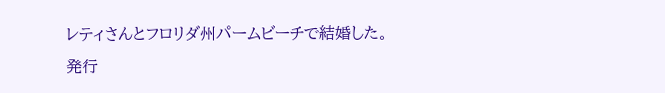レティさんとフロリダ州パームビーチで結婚した。
発行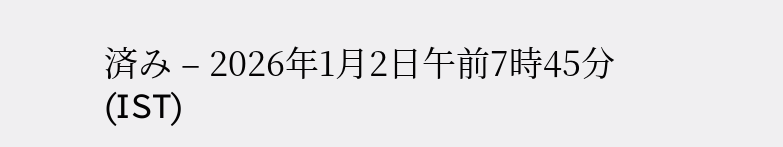済み – 2026年1月2日午前7時45分(IST)